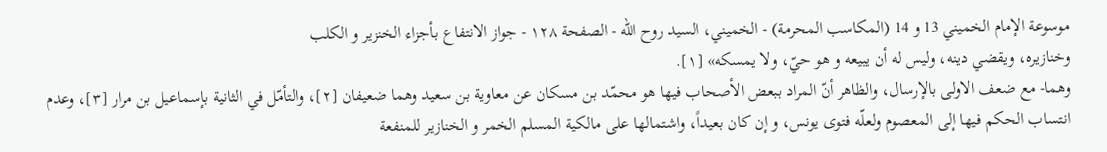موسوعة الإمام الخميني 13 و 14 (المكاسب المحرمة) - الخميني، السيد روح الله - الصفحة ١٢٨ - جواز الانتفاع بأجزاء الخنزير و الكلب
وخنازيره، ويقضي دينه، وليس له أن يبيعه و هو حيّ، ولا يمسكه» [١].
وهما- مع ضعف الاولى بالإرسال، والظاهر أنّ المراد ببعض الأصحاب فيها هو محمّد بن مسكان عن معاوية بن سعيد وهما ضعيفان [٢]، والتأمّل في الثانية بإسماعيل بن مرار [٣]، وعدم انتساب الحكم فيها إلى المعصوم ولعلّه فتوى يونس، و إن كان بعيداً، واشتمالها على مالكية المسلم الخمر و الخنازير للمنفعة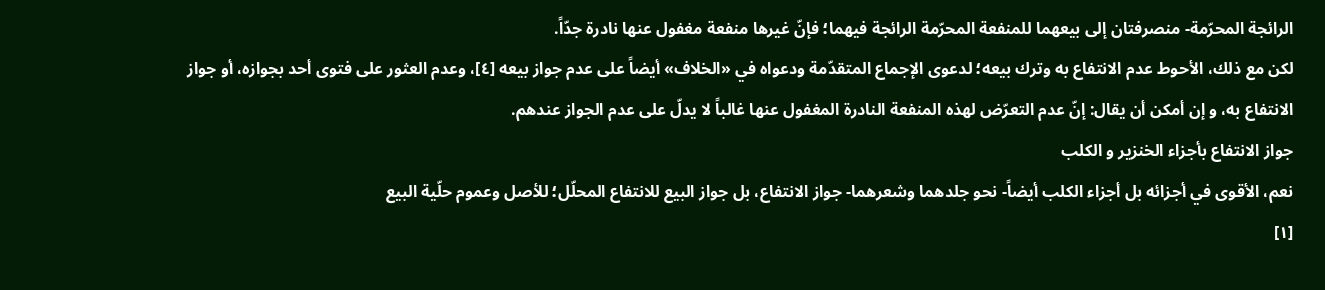الرائجة المحرّمة- منصرفتان إلى بيعهما للمنفعة المحرّمة الرائجة فيهما؛ فإنّ غيرها منفعة مغفول عنها نادرة جدّاً.
لكن مع ذلك، الأحوط عدم الانتفاع به وترك بيعه؛ لدعوى الإجماع المتقدّمة ودعواه في «الخلاف» أيضاً على عدم جواز بيعه [٤]، وعدم العثور على فتوى أحد بجوازه، أو جواز الانتفاع به، و إن أمكن أن يقال: إنّ عدم التعرّض لهذه المنفعة النادرة المغفول عنها غالباً لا يدلّ على عدم الجواز عندهم.
جواز الانتفاع بأجزاء الخنزير و الكلب
نعم، الأقوى في أجزائه بل أجزاء الكلب أيضاً- نحو جلدهما وشعرهما- جواز الانتفاع، بل جواز البيع للانتفاع المحلّل؛ للأصل وعموم حلّية البيع
[١]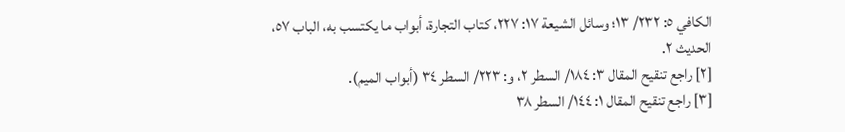الكافي ٥: ٢٣٢/ ١٣؛ وسائل الشيعة ١٧: ٢٢٧، كتاب التجارة، أبواب ما يكتسب به، الباب ٥٧، الحديث ٢.
[٢] راجع تنقيح المقال ٣: ١٨٤/ السطر ٢، و: ٢٢٣/ السطر ٣٤ (أبواب الميم).
[٣] راجع تنقيح المقال ١: ١٤٤/ السطر ٣٨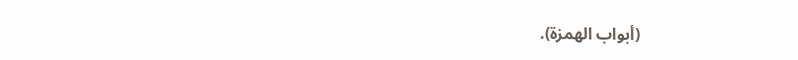(أبواب الهمزة).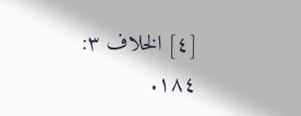[٤] الخلاف ٣: ١٨٤.